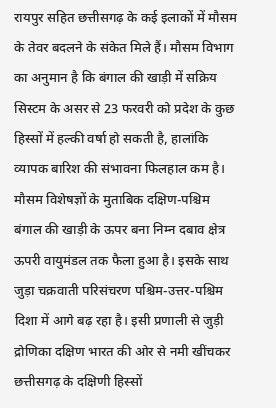रायपुर सहित छत्तीसगढ़ के कई इलाकों में मौसम के तेवर बदलने के संकेत मिले हैं। मौसम विभाग का अनुमान है कि बंगाल की खाड़ी में सक्रिय सिस्टम के असर से 23 फरवरी को प्रदेश के कुछ हिस्सों में हल्की वर्षा हो सकती है, हालांकि व्यापक बारिश की संभावना फिलहाल कम है।
मौसम विशेषज्ञों के मुताबिक दक्षिण-पश्चिम बंगाल की खाड़ी के ऊपर बना निम्न दबाव क्षेत्र ऊपरी वायुमंडल तक फैला हुआ है। इसके साथ जुड़ा चक्रवाती परिसंचरण पश्चिम-उत्तर-पश्चिम दिशा में आगे बढ़ रहा है। इसी प्रणाली से जुड़ी द्रोणिका दक्षिण भारत की ओर से नमी खींचकर छत्तीसगढ़ के दक्षिणी हिस्सों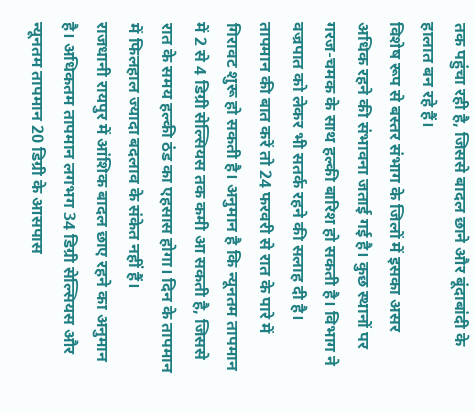तक पहुंचा रही है, जिससे बादल छाने और बूंदाबांदी के हालात बन रहे हैं।
विशेष रूप से बस्तर संभाग के जिलों में इसका असर अधिक रहने की संभावना जताई गई है। कुछ स्थानों पर गरज-चमक के साथ हल्की बारिश हो सकती है। विभाग ने वज्रपात को लेकर भी सतर्क रहने की सलाह दी है।
तापमान की बात करें तो 24 फरवरी से रात के पारे में गिरावट शुरू हो सकती है। अनुमान है कि न्यूनतम तापमान में 2 से 4 डिग्री सेल्सियस तक कमी आ सकती है, जिससे रात के समय हल्की ठंड का एहसास होगा। दिन के तापमान में फिलहाल ज्यादा बदलाव के संकेत नहीं हैं।
राजधानी रायपुर में आंशिक बादल छाए रहने का अनुमान है। अधिकतम तापमान लगभग 34 डिग्री सेल्सियस और न्यूनतम तापमान 20 डिग्री के आसपास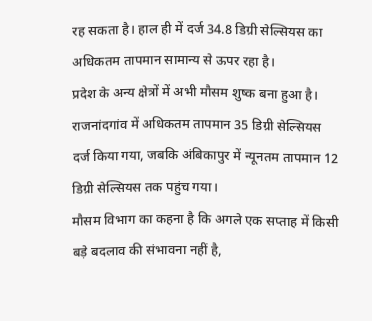रह सकता है। हाल ही में दर्ज 34.8 डिग्री सेल्सियस का अधिकतम तापमान सामान्य से ऊपर रहा है।
प्रदेश के अन्य क्षेत्रों में अभी मौसम शुष्क बना हुआ है। राजनांदगांव में अधिकतम तापमान 35 डिग्री सेल्सियस दर्ज किया गया, जबकि अंबिकापुर में न्यूनतम तापमान 12 डिग्री सेल्सियस तक पहुंच गया।
मौसम विभाग का कहना है कि अगले एक सप्ताह में किसी बड़े बदलाव की संभावना नहीं है,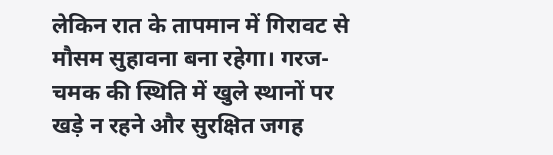लेकिन रात के तापमान में गिरावट से मौसम सुहावना बना रहेगा। गरज-चमक की स्थिति में खुले स्थानों पर खड़े न रहने और सुरक्षित जगह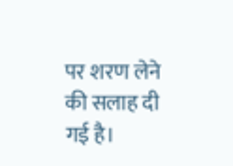पर शरण लेने की सलाह दी गई है।